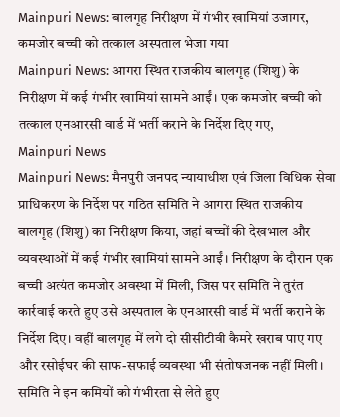Mainpuri News: बालगृह निरीक्षण में गंभीर खामियां उजागर, कमजोर बच्ची को तत्काल अस्पताल भेजा गया
Mainpuri News: आगरा स्थित राजकीय बालगृह (शिशु) के निरीक्षण में कई गंभीर खामियां सामने आईं। एक कमजोर बच्ची को तत्काल एनआरसी वार्ड में भर्ती कराने के निर्देश दिए गए,
Mainpuri News
Mainpuri News: मैनपुरी जनपद न्यायाधीश एवं जिला विधिक सेवा प्राधिकरण के निर्देश पर गठित समिति ने आगरा स्थित राजकीय बालगृह (शिशु) का निरीक्षण किया, जहां बच्चों की देखभाल और व्यवस्थाओं में कई गंभीर खामियां सामने आईं। निरीक्षण के दौरान एक बच्ची अत्यंत कमजोर अवस्था में मिली, जिस पर समिति ने तुरंत कार्रवाई करते हुए उसे अस्पताल के एनआरसी वार्ड में भर्ती कराने के निर्देश दिए। वहीं बालगृह में लगे दो सीसीटीवी कैमरे खराब पाए गए और रसोईघर की साफ-सफाई व्यवस्था भी संतोषजनक नहीं मिली। समिति ने इन कमियों को गंभीरता से लेते हुए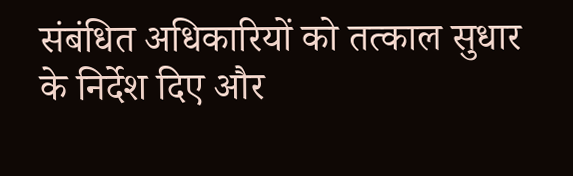संबंधित अधिकारियों को तत्काल सुधार के निर्देश दिए और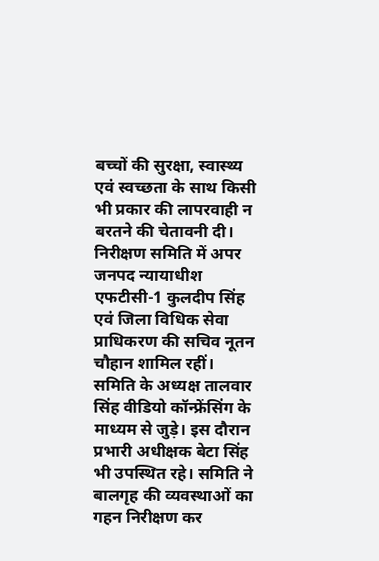बच्चों की सुरक्षा, स्वास्थ्य एवं स्वच्छता के साथ किसी भी प्रकार की लापरवाही न बरतने की चेतावनी दी।
निरीक्षण समिति में अपर जनपद न्यायाधीश एफटीसी-1 कुलदीप सिंह एवं जिला विधिक सेवा प्राधिकरण की सचिव नूतन चौहान शामिल रहीं। समिति के अध्यक्ष तालवार सिंह वीडियो कॉन्फ्रेंसिंग के माध्यम से जुड़े। इस दौरान प्रभारी अधीक्षक बेटा सिंह भी उपस्थित रहे। समिति ने बालगृह की व्यवस्थाओं का गहन निरीक्षण कर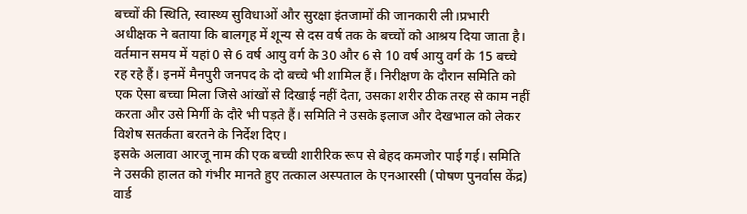बच्चों की स्थिति, स्वास्थ्य सुविधाओं और सुरक्षा इंतजामों की जानकारी ली।प्रभारी अधीक्षक ने बताया कि बालगृह में शून्य से दस वर्ष तक के बच्चों को आश्रय दिया जाता है। वर्तमान समय में यहां 0 से 6 वर्ष आयु वर्ग के 30 और 6 से 10 वर्ष आयु वर्ग के 15 बच्चे रह रहे हैं। इनमें मैनपुरी जनपद के दो बच्चे भी शामिल हैं। निरीक्षण के दौरान समिति को एक ऐसा बच्चा मिला जिसे आंखों से दिखाई नहीं देता, उसका शरीर ठीक तरह से काम नहीं करता और उसे मिर्गी के दौरे भी पड़ते हैं। समिति ने उसके इलाज और देखभाल को लेकर विशेष सतर्कता बरतने के निर्देश दिए।
इसके अलावा आरजू नाम की एक बच्ची शारीरिक रूप से बेहद कमजोर पाई गई। समिति ने उसकी हालत को गंभीर मानते हुए तत्काल अस्पताल के एनआरसी (पोषण पुनर्वास केंद्र) वार्ड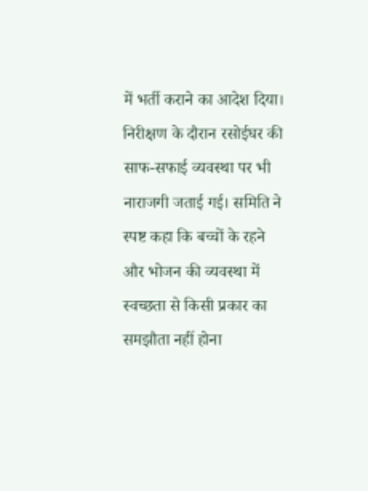में भर्ती कराने का आदेश दिया। निरीक्षण के दौरान रसोईघर की साफ-सफाई व्यवस्था पर भी नाराजगी जताई गई। समिति ने स्पष्ट कहा कि बच्चों के रहने और भोजन की व्यवस्था में स्वच्छता से किसी प्रकार का समझौता नहीं होना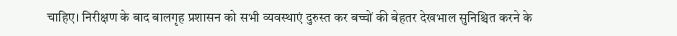चाहिए। निरीक्षण के बाद बालगृह प्रशासन को सभी व्यवस्थाएं दुरुस्त कर बच्चों की बेहतर देखभाल सुनिश्चित करने के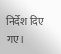निर्देश दिए गए।